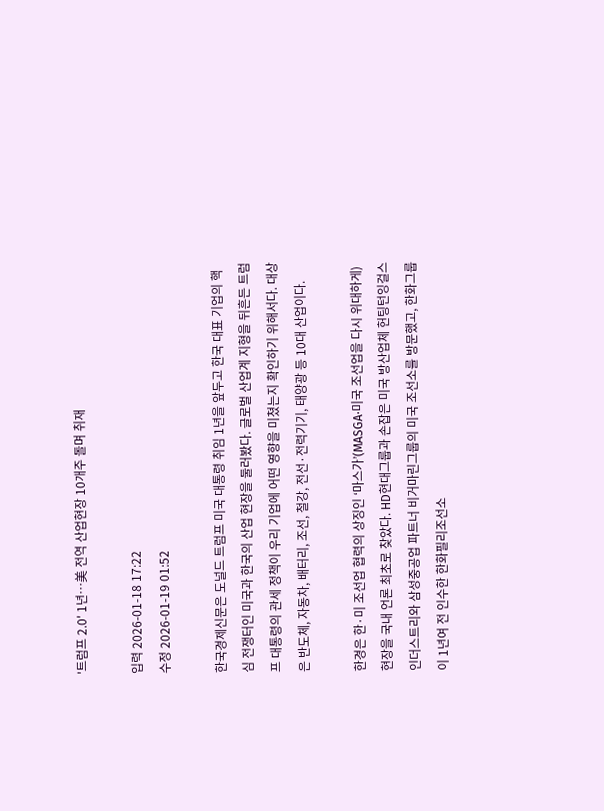'트럼프 2.0' 1년…美 전역 산업현장 10개주 돌며 취재

입력 2026-01-18 17:22
수정 2026-01-19 01:52

한국경제신문은 도널드 트럼프 미국 대통령 취임 1년을 앞두고 한국 대표 기업의 핵심 전쟁터인 미국과 한국의 산업 현장을 둘러봤다. 글로벌 산업계 지형을 뒤흔든 트럼프 대통령의 관세 정책이 우리 기업에 어떤 영향을 미쳤는지 확인하기 위해서다. 대상은 반도체, 자동차, 배터리, 조선, 철강, 전선·전력기기, 태양광 등 10대 산업이다.

한경은 한·미 조선업 협력의 상징인 ‘마스가’(MASGA·미국 조선업을 다시 위대하게) 현장을 국내 언론 최초로 찾았다. HD현대그룹과 손잡은 미국 방산업체 헌팅턴잉걸스인더스트리와 삼성중공업 파트너 비거마린그룹의 미국 조선소를 방문했고, 한화그룹이 1년여 전 인수한 한화필리조선소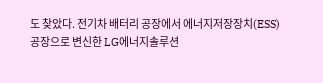도 찾았다. 전기차 배터리 공장에서 에너지저장장치(ESS) 공장으로 변신한 LG에너지솔루션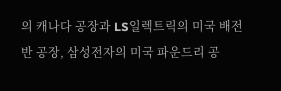의 캐나다 공장과 LS일렉트릭의 미국 배전반 공장, 삼성전자의 미국 파운드리 공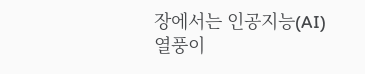장에서는 인공지능(AI) 열풍이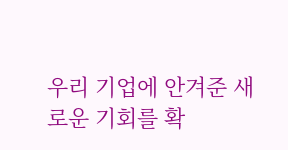우리 기업에 안겨준 새로운 기회를 확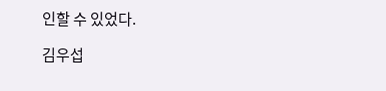인할 수 있었다.

김우섭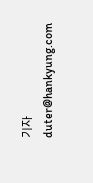기자 duter@hankyung.com